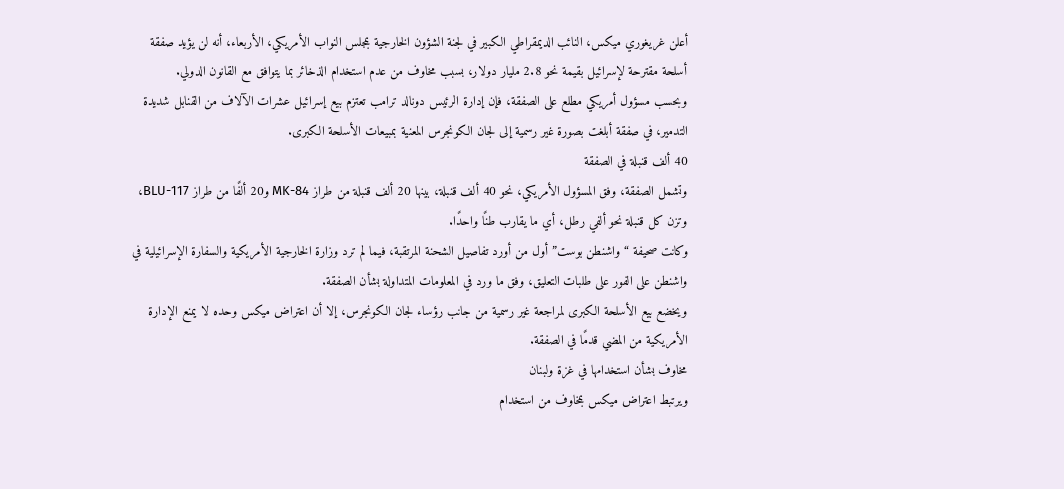أعلن غريغوري ميكس، النائب الديمقراطي الكبير في لجنة الشؤون الخارجية بمجلس النواب الأمريكي، الأربعاء، أنه لن يؤيد صفقة أسلحة مقترحة لإسرائيل بقيمة نحو 2.8 مليار دولار، بسبب مخاوف من عدم استخدام الذخائر بما يتوافق مع القانون الدولي.
وبحسب مسؤول أمريكي مطلع على الصفقة، فإن إدارة الرئيس دونالد ترامب تعتزم بيع إسرائيل عشرات الآلاف من القنابل شديدة التدمير، في صفقة أبلغت بصورة غير رسمية إلى لجان الكونجرس المعنية بمبيعات الأسلحة الكبرى.
40 ألف قنبلة في الصفقة
وتشمل الصفقة، وفق المسؤول الأمريكي، نحو 40 ألف قنبلة، بينها 20 ألف قنبلة من طراز MK-84 و20 ألفًا من طراز BLU-117، وتزن كل قنبلة نحو ألفي رطل، أي ما يقارب طنًا واحدًا.
وكانت صحيفة “واشنطن بوست” أول من أورد تفاصيل الشحنة المرتقبة، فيما لم ترد وزارة الخارجية الأمريكية والسفارة الإسرائيلية في واشنطن على الفور على طلبات التعليق، وفق ما ورد في المعلومات المتداولة بشأن الصفقة.
ويخضع بيع الأسلحة الكبرى لمراجعة غير رسمية من جانب رؤساء لجان الكونجرس، إلا أن اعتراض ميكس وحده لا يمنع الإدارة الأمريكية من المضي قدمًا في الصفقة.
مخاوف بشأن استخدامها في غزة ولبنان
ويرتبط اعتراض ميكس بمخاوف من استخدام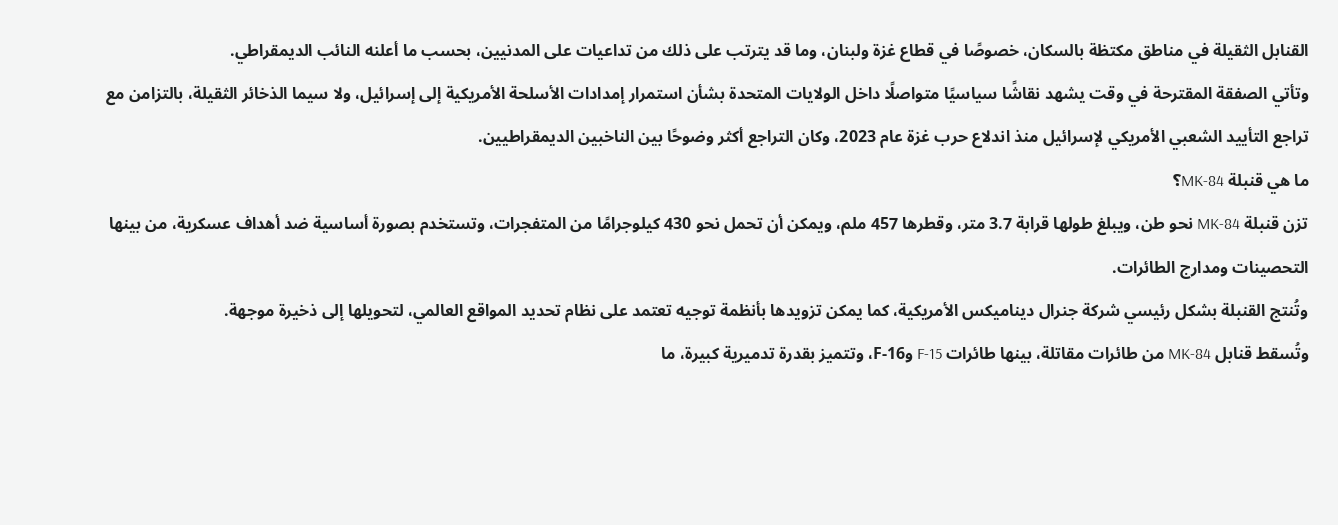القنابل الثقيلة في مناطق مكتظة بالسكان، خصوصًا في قطاع غزة ولبنان، وما قد يترتب على ذلك من تداعيات على المدنيين، بحسب ما أعلنه النائب الديمقراطي.
وتأتي الصفقة المقترحة في وقت يشهد نقاشًا سياسيًا متواصلًا داخل الولايات المتحدة بشأن استمرار إمدادات الأسلحة الأمريكية إلى إسرائيل، ولا سيما الذخائر الثقيلة، بالتزامن مع تراجع التأييد الشعبي الأمريكي لإسرائيل منذ اندلاع حرب غزة عام 2023، وكان التراجع أكثر وضوحًا بين الناخبين الديمقراطيين.
ما هي قنبلة MK-84؟
تزن قنبلة MK-84 نحو طن، ويبلغ طولها قرابة 3.7 متر، وقطرها 457 ملم، ويمكن أن تحمل نحو 430 كيلوجرامًا من المتفجرات، وتستخدم بصورة أساسية ضد أهداف عسكرية، من بينها التحصينات ومدارج الطائرات.
وتُنتج القنبلة بشكل رئيسي شركة جنرال ديناميكس الأمريكية، كما يمكن تزويدها بأنظمة توجيه تعتمد على نظام تحديد المواقع العالمي، لتحويلها إلى ذخيرة موجهة.
وتُسقط قنابل MK-84 من طائرات مقاتلة، بينها طائرات F-15 وF-16، وتتميز بقدرة تدميرية كبيرة، ما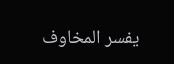يفسر المخاوف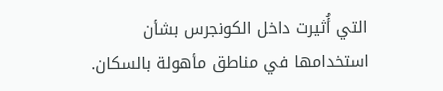التي أُثيرت داخل الكونجرس بشأن استخدامها في مناطق مأهولة بالسكان.